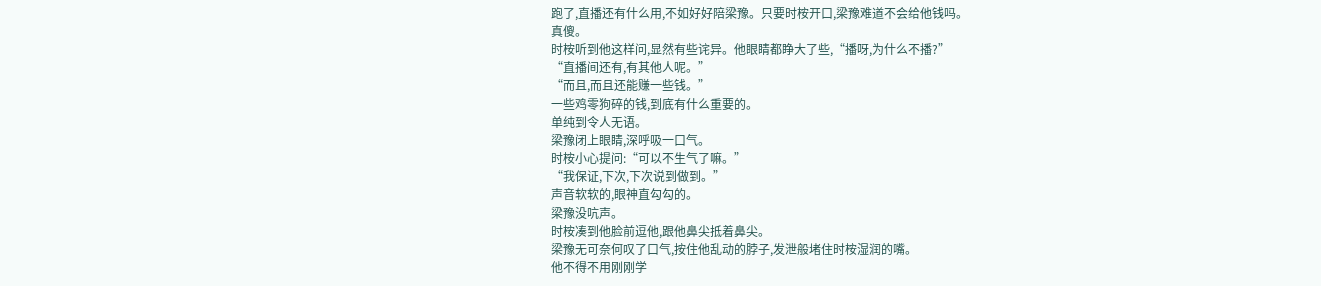跑了,直播还有什么用,不如好好陪梁豫。只要时桉开口,梁豫难道不会给他钱吗。
真傻。
时桉听到他这样问,显然有些诧异。他眼睛都睁大了些,“播呀,为什么不播?”
“直播间还有,有其他人呢。”
“而且,而且还能赚一些钱。”
一些鸡零狗碎的钱,到底有什么重要的。
单纯到令人无语。
梁豫闭上眼睛,深呼吸一口气。
时桉小心提问:“可以不生气了嘛。”
“我保证,下次,下次说到做到。”
声音软软的,眼神直勾勾的。
梁豫没吭声。
时桉凑到他脸前逗他,跟他鼻尖抵着鼻尖。
梁豫无可奈何叹了口气,按住他乱动的脖子,发泄般堵住时桉湿润的嘴。
他不得不用刚刚学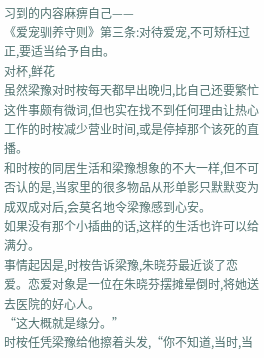习到的内容麻痹自己——
《爱宠驯养守则》第三条:对待爱宠,不可矫枉过正,要适当给予自由。
对杯,鲜花
虽然梁豫对时桉每天都早出晚归,比自己还要繁忙这件事颇有微词,但也实在找不到任何理由让热心工作的时桉减少营业时间,或是停掉那个该死的直播。
和时桉的同居生活和梁豫想象的不大一样,但不可否认的是,当家里的很多物品从形单影只默默变为成双成对后,会莫名地令梁豫感到心安。
如果没有那个小插曲的话,这样的生活也许可以给满分。
事情起因是,时桉告诉梁豫,朱晓芬最近谈了恋爱。恋爱对象是一位在朱晓芬摆摊晕倒时,将她送去医院的好心人。
“这大概就是缘分。”
时桉任凭梁豫给他擦着头发,“你不知道,当时,当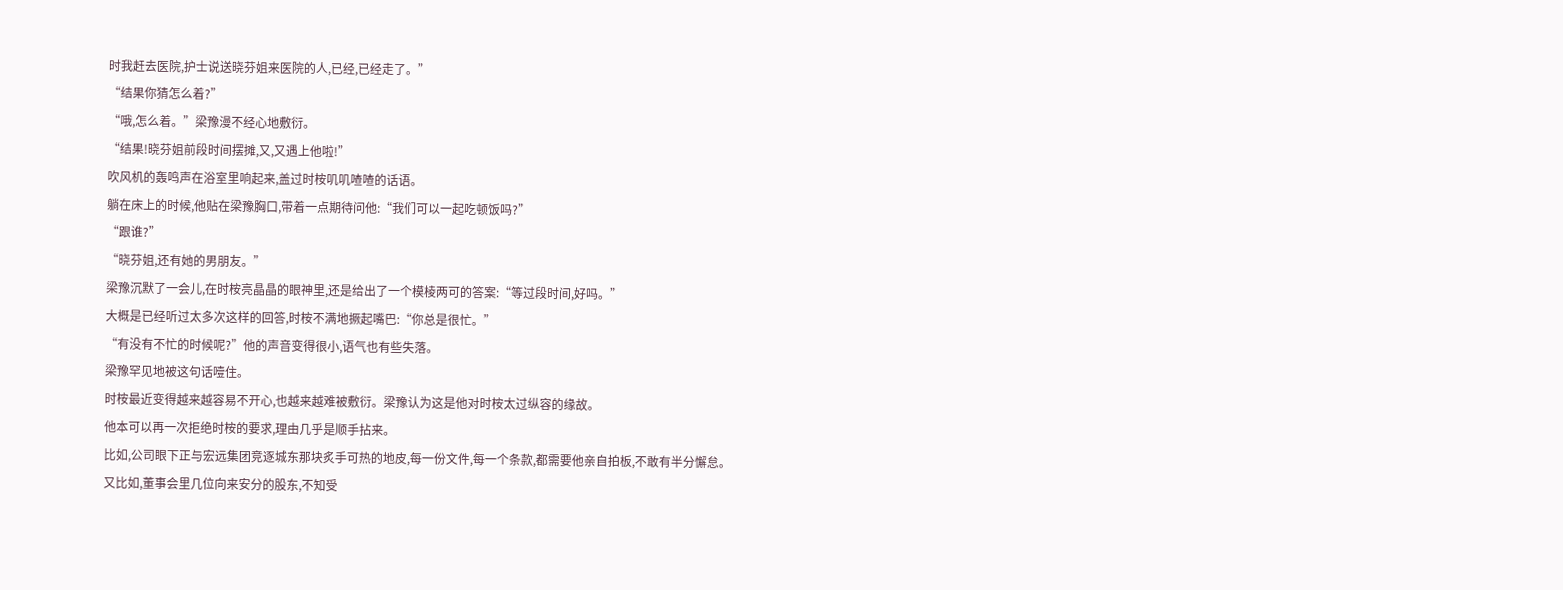时我赶去医院,护士说送晓芬姐来医院的人,已经,已经走了。”
“结果你猜怎么着?”
“哦,怎么着。”梁豫漫不经心地敷衍。
“结果!晓芬姐前段时间摆摊,又,又遇上他啦!”
吹风机的轰鸣声在浴室里响起来,盖过时桉叽叽喳喳的话语。
躺在床上的时候,他贴在梁豫胸口,带着一点期待问他:“我们可以一起吃顿饭吗?”
“跟谁?”
“晓芬姐,还有她的男朋友。”
梁豫沉默了一会儿,在时桉亮晶晶的眼神里,还是给出了一个模棱两可的答案:“等过段时间,好吗。”
大概是已经听过太多次这样的回答,时桉不满地撅起嘴巴:“你总是很忙。”
“有没有不忙的时候呢?”他的声音变得很小,语气也有些失落。
梁豫罕见地被这句话噎住。
时桉最近变得越来越容易不开心,也越来越难被敷衍。梁豫认为这是他对时桉太过纵容的缘故。
他本可以再一次拒绝时桉的要求,理由几乎是顺手拈来。
比如,公司眼下正与宏远集团竞逐城东那块炙手可热的地皮,每一份文件,每一个条款,都需要他亲自拍板,不敢有半分懈怠。
又比如,董事会里几位向来安分的股东,不知受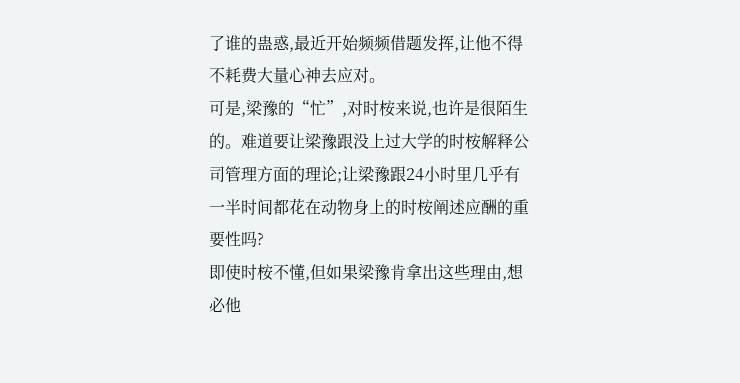了谁的蛊惑,最近开始频频借题发挥,让他不得不耗费大量心神去应对。
可是,梁豫的“忙”,对时桉来说,也许是很陌生的。难道要让梁豫跟没上过大学的时桉解释公司管理方面的理论;让梁豫跟24小时里几乎有一半时间都花在动物身上的时桉阐述应酬的重要性吗?
即使时桉不懂,但如果梁豫肯拿出这些理由,想必他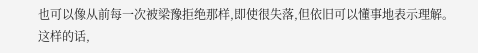也可以像从前每一次被梁豫拒绝那样,即使很失落,但依旧可以懂事地表示理解。
这样的话,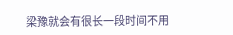梁豫就会有很长一段时间不用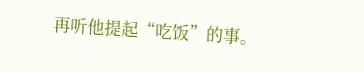再听他提起“吃饭”的事。